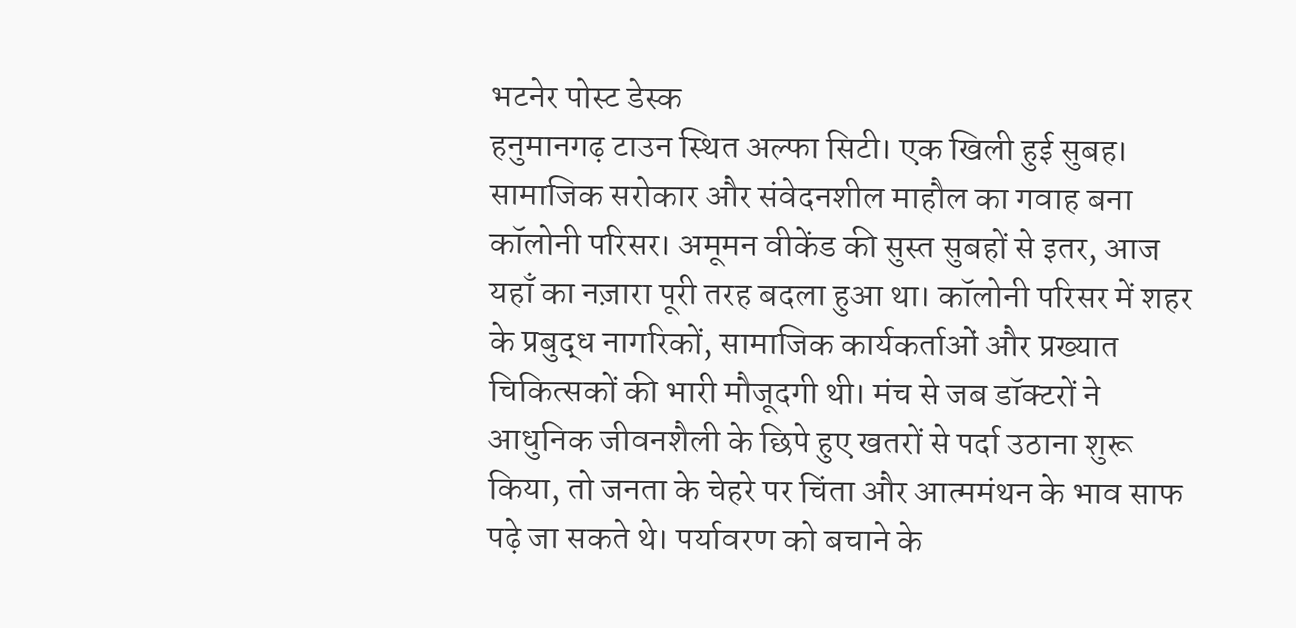भटनेर पोस्ट डेस्क
हनुमानगढ़ टाउन स्थित अल्फा सिटी। एक खिली हुई सुबह। सामाजिक सरोकार और संवेदनशील माहौल का गवाह बना कॉलोनी परिसर। अमूमन वीकेंड की सुस्त सुबहों से इतर, आज यहाँ का नज़ारा पूरी तरह बदला हुआ था। कॉलोनी परिसर में शहर के प्रबुद्ध नागरिकों, सामाजिक कार्यकर्ताओं और प्रख्यात चिकित्सकों की भारी मौजूदगी थी। मंच से जब डॉक्टरों ने आधुनिक जीवनशैली के छिपे हुए खतरों से पर्दा उठाना शुरू किया, तो जनता के चेहरे पर चिंता और आत्ममंथन के भाव साफ पढ़े जा सकते थे। पर्यावरण को बचाने के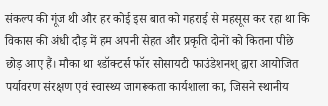संकल्प की गूंज थी और हर कोई इस बात को गहराई से महसूस कर रहा था कि विकास की अंधी दौड़ में हम अपनी सेहत और प्रकृति दोनों को कितना पीछे छोड़ आए हैं। मौका था श्डॉक्टर्स फॉर सोसायटी फाउंडेशनश् द्वारा आयोजित पर्यावरण संरक्षण एवं स्वास्थ्य जागरूकता कार्यशाला का, जिसने स्थानीय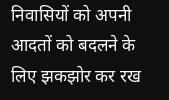निवासियों को अपनी आदतों को बदलने के लिए झकझोर कर रख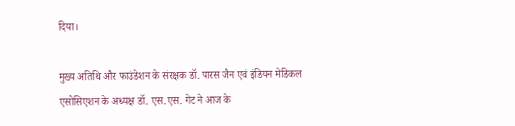दिया।

मुख्य अतिथि और फाउंडेशन के संरक्षक डॉ. पारस जैन एवं इंडियन मेडिकल एसोसिएशन के अध्यक्ष डॉ. एस.एस. गेट ने आज के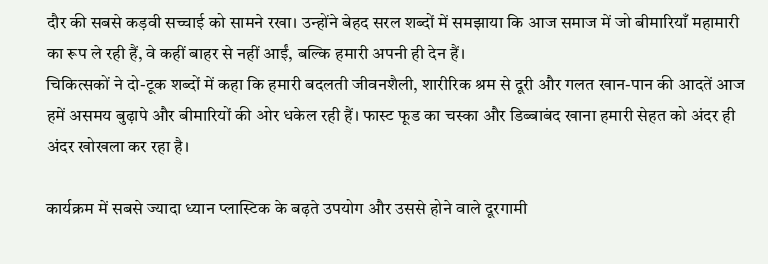दौर की सबसे कड़वी सच्चाई को सामने रखा। उन्होंने बेहद सरल शब्दों में समझाया कि आज समाज में जो बीमारियाँ महामारी का रूप ले रही हैं, वे कहीं बाहर से नहीं आईं, बल्कि हमारी अपनी ही देन हैं।
चिकित्सकों ने दो-टूक शब्दों में कहा कि हमारी बदलती जीवनशैली, शारीरिक श्रम से दूरी और गलत खान-पान की आदतें आज हमें असमय बुढ़ापे और बीमारियों की ओर धकेल रही हैं। फास्ट फूड का चस्का और डिब्बाबंद खाना हमारी सेहत को अंदर ही अंदर खोखला कर रहा है।

कार्यक्रम में सबसे ज्यादा ध्यान प्लास्टिक के बढ़ते उपयोग और उससे होने वाले दूरगामी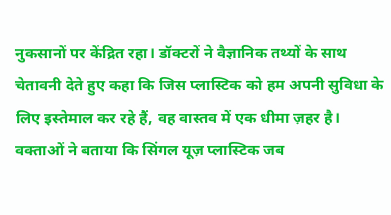नुकसानों पर केंद्रित रहा। डॉक्टरों ने वैज्ञानिक तथ्यों के साथ चेतावनी देते हुए कहा कि जिस प्लास्टिक को हम अपनी सुविधा के लिए इस्तेमाल कर रहे हैं, वह वास्तव में एक धीमा ज़हर है।
वक्ताओं ने बताया कि सिंगल यूज़ प्लास्टिक जब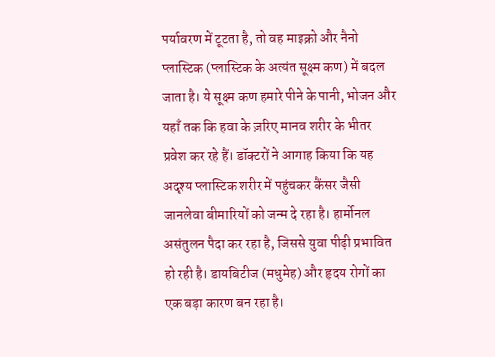पर्यावरण में टूटता है, तो वह माइक्रो और नैनो प्लास्टिक (प्लास्टिक के अत्यंत सूक्ष्म कण) में बदल जाता है। ये सूक्ष्म कण हमारे पीने के पानी, भोजन और यहाँ तक कि हवा के ज़रिए मानव शरीर के भीतर प्रवेश कर रहे हैं। डॉक्टरों ने आगाह किया कि यह अदृश्य प्लास्टिक शरीर में पहुंचकर कैंसर जैसी जानलेवा बीमारियों को जन्म दे रहा है। हार्मोनल असंतुलन पैदा कर रहा है, जिससे युवा पीढ़ी प्रभावित हो रही है। डायबिटीज (मधुमेह) और हृदय रोगों का एक बड़ा कारण बन रहा है।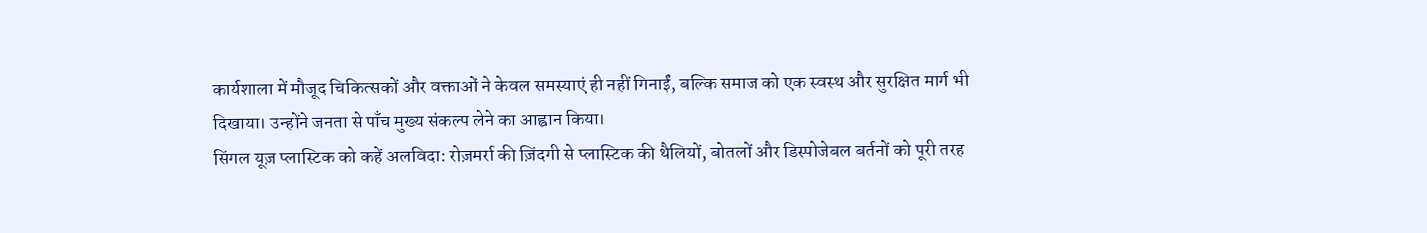कार्यशाला में मौजूद चिकित्सकों और वक्ताओं ने केवल समस्याएं ही नहीं गिनाईं, बल्कि समाज को एक स्वस्थ और सुरक्षित मार्ग भी दिखाया। उन्होंने जनता से पाँच मुख्य संकल्प लेने का आह्वान किया।
सिंगल यूज़ प्लास्टिक को कहें अलविदा: रोज़मर्रा की ज़िंदगी से प्लास्टिक की थैलियों, बोतलों और डिस्पोजेबल बर्तनों को पूरी तरह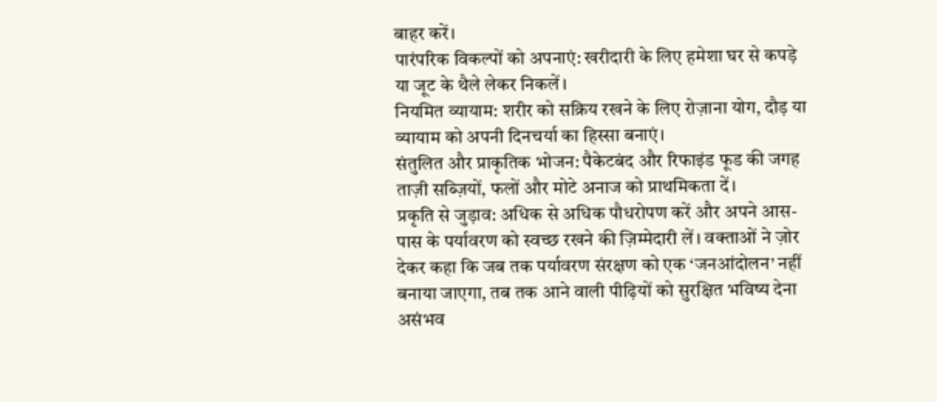बाहर करें।
पारंपरिक विकल्पों को अपनाएं: खरीदारी के लिए हमेशा घर से कपड़े या जूट के थैले लेकर निकलें।
नियमित व्यायाम: शरीर को सक्रिय रखने के लिए रोज़ाना योग, दौड़ या व्यायाम को अपनी दिनचर्या का हिस्सा बनाएं।
संतुलित और प्राकृतिक भोजन: पैकेटबंद और रिफाइंड फूड की जगह ताज़ी सब्ज़ियों, फलों और मोटे अनाज को प्राथमिकता दें।
प्रकृति से जुड़ाव: अधिक से अधिक पौधरोपण करें और अपने आस-पास के पर्यावरण को स्वच्छ रखने की ज़िम्मेदारी लें। वक्ताओं ने ज़ोर देकर कहा कि जब तक पर्यावरण संरक्षण को एक ‘जनआंदोलन’ नहीं बनाया जाएगा, तब तक आने वाली पीढ़ियों को सुरक्षित भविष्य देना असंभव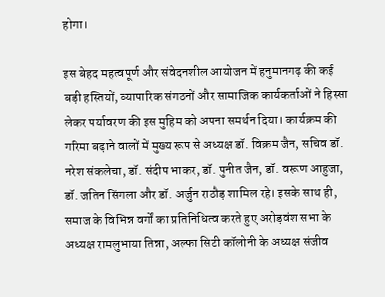होगा।

इस बेहद महत्वपूर्ण और संवेदनशील आयोजन में हनुमानगढ़ की कई बड़ी हस्तियों, व्यापारिक संगठनों और सामाजिक कार्यकर्ताओं ने हिस्सा लेकर पर्यावरण की इस मुहिम को अपना समर्थन दिया। कार्यक्रम की गरिमा बढ़ाने वालों में मुख्य रूप से अध्यक्ष डॉ. विक्रम जैन, सचिव डॉ. नरेश संकलेचा, डॉ. संदीप भाकर, डॉ. पुनीत जैन, डॉ. वरूण आहुजा, डॉ. जतिन सिंगला और डॉ. अर्जुन राठौड़ शामिल रहे। इसके साथ ही, समाज के विभिन्न वर्गों का प्रतिनिधित्व करते हुए अरोड़वंश सभा के अध्यक्ष रामलुभाया तिन्ना, अल्फा सिटी कॉलोनी के अध्यक्ष संजीव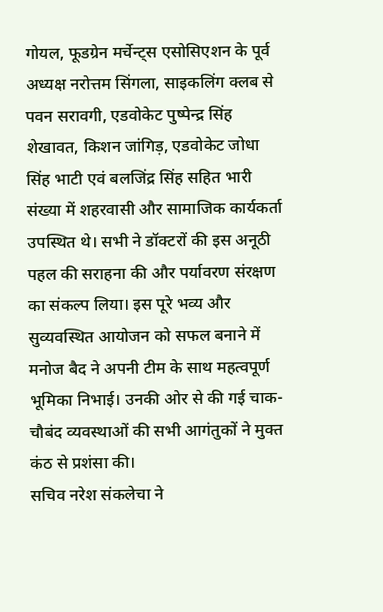गोयल, फूडग्रेन मर्चेन्ट्स एसोसिएशन के पूर्व अध्यक्ष नरोत्तम सिंगला, साइकलिंग क्लब से पवन सरावगी, एडवोकेट पुष्पेन्द्र सिंह शेखावत, किशन जांगिड़, एडवोकेट जोधा सिंह भाटी एवं बलजिंद्र सिंह सहित भारी संख्या में शहरवासी और सामाजिक कार्यकर्ता उपस्थित थे। सभी ने डॉक्टरों की इस अनूठी पहल की सराहना की और पर्यावरण संरक्षण का संकल्प लिया। इस पूरे भव्य और सुव्यवस्थित आयोजन को सफल बनाने में मनोज बैद ने अपनी टीम के साथ महत्वपूर्ण भूमिका निभाई। उनकी ओर से की गई चाक-चौबंद व्यवस्थाओं की सभी आगंतुकों ने मुक्त कंठ से प्रशंसा की।
सचिव नरेश संकलेचा ने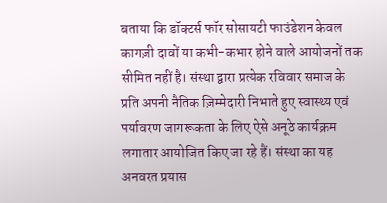बताया कि डॉक्टर्स फॉर सोसायटी फाउंडेशन केवल कागज़ी दावों या कभी-कभार होने वाले आयोजनों तक सीमित नहीं है। संस्था द्वारा प्रत्येक रविवार समाज के प्रति अपनी नैतिक ज़िम्मेदारी निभाते हुए स्वास्थ्य एवं पर्यावरण जागरूकता के लिए ऐसे अनूठे कार्यक्रम लगातार आयोजित किए जा रहे हैं। संस्था का यह अनवरत प्रयास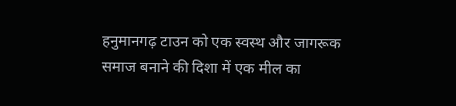हनुमानगढ़ टाउन को एक स्वस्थ और जागरूक समाज बनाने की दिशा में एक मील का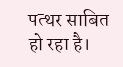पत्थर साबित हो रहा है।